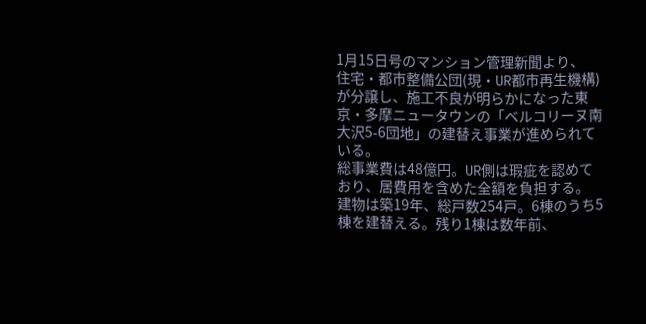1月15日号のマンション管理新聞より、
住宅・都市整備公団(現・UR都市再生機構)が分譲し、施工不良が明らかになった東京・多摩ニュータウンの「ベルコリーヌ南大沢5-6団地」の建替え事業が進められている。
総事業費は48億円。UR側は瑕疵を認めており、居費用を含めた全額を負担する。
建物は築19年、総戸数254戸。6棟のうち5棟を建替える。残り1棟は数年前、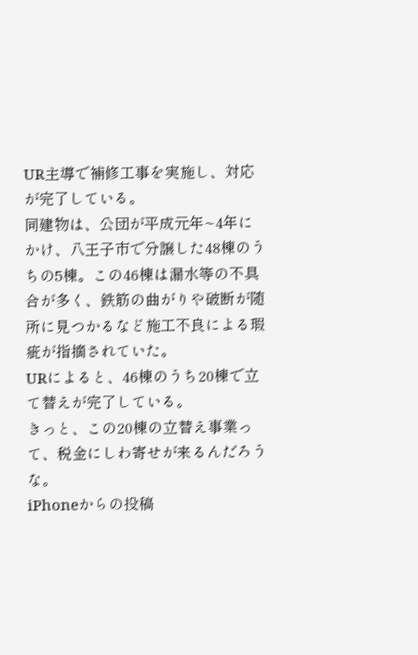UR主導で補修工事を実施し、対応が完了している。
同建物は、公団が平成元年~4年にかけ、八王子市で分譲した48棟のうちの5棟。この46棟は漏水等の不具合が多く、鉄筋の曲がりや破断が随所に見つかるなど施工不良による瑕疵が指摘されていた。
URによると、46棟のうち20棟で立て替えが完了している。
きっと、この20棟の立替え事業って、税金にしわ寄せが来るんだろうな。
iPhoneからの投稿